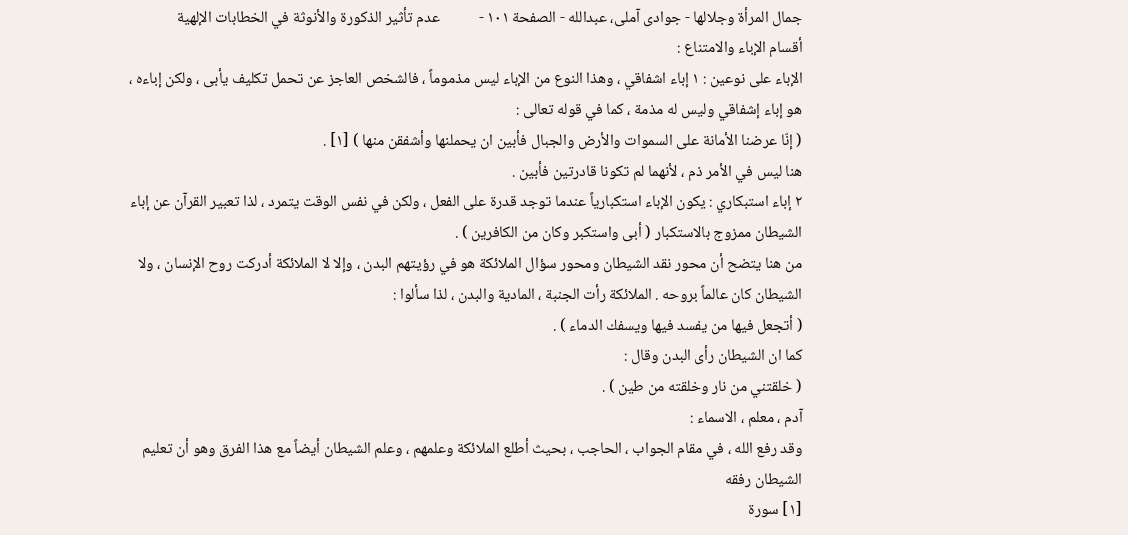جمال المرأة وجلالها - جوادی آملی، عبدالله - الصفحة ١٠١ -           عدم تأثير الذكورة والأنوثة في الخطابات الإلهية
أقسام الإباء والامتناع :
الإباء على نوعين : ١ إباء اشفاقي ، وهذا النوع من الإباء ليس مذموماً ، فالشخص العاجز عن تحمل تكليف يأبى ، ولكن إباءه ، هو إباء إشفاقي وليس له مذمة ، كما في قوله تعالى :
( إنّا عرضنا الأمانة على السموات والأرض والجبال فأبين ان يحملنها وأشفقن منها ) [١] .
هنا ليس في الأمر ذم ، لأنهما لم تكونا قادرتين فأبين .
٢ إباء استبكاري : يكون الإباء استكبارياً عندما توجد قدرة على الفعل ، ولكن في نفس الوقت يتمرد ، لذا تعبير القرآن عن إباء الشيطان ممزوج بالاستكبار ( أبى واستكبر وكان من الكافرين ) .
من هنا يتضح أن محور نقد الشيطان ومحور سؤال الملائكة هو في رؤيتهم البدن ، وإلا لا الملائكة أدركت روح الإنسان ، ولا الشيطان كان عالماً بروحه . الملائكة رأت الجنبة ، المادية والبدن ، لذا سألوا :
( أتجعل فيها من يفسد فيها ويسفك الدماء ) .
كما ان الشيطان رأى البدن وقال :
( خلقتني من نار وخلقته من طين ) .
آدم ، معلم ، الاسماء :
وقد رفع الله ، في مقام الجواب ، الحاجب ، بحيث أطلع الملائكة وعلمهم ، وعلم الشيطان أيضاً مع هذا الفرق وهو أن تعليم الشيطان رفقه
[١] سورة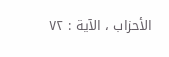الأحزاب ، الآية : ٧٢